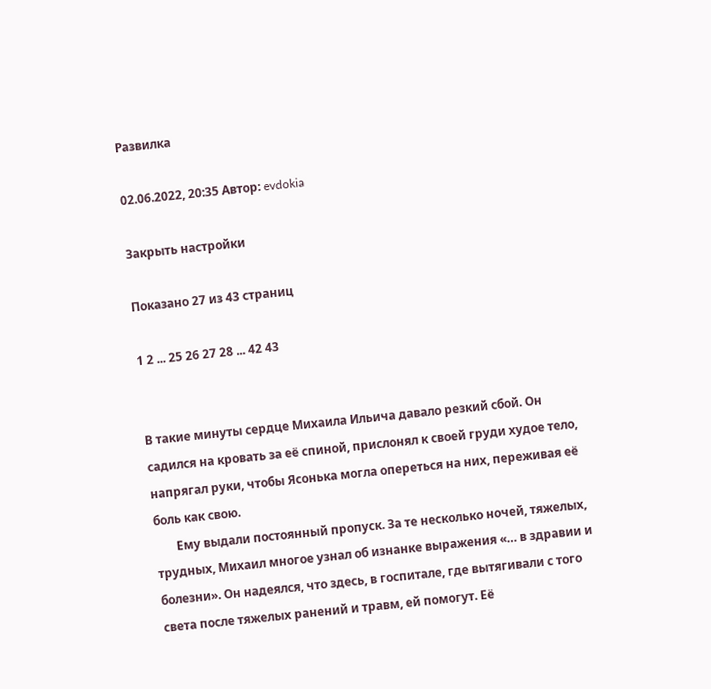Развилка

02.06.2022, 20:35 Автор: evdokia

Закрыть настройки

Показано 27 из 43 страниц

1 2 ... 25 26 27 28 ... 42 43


В такие минуты сердце Михаила Ильича давало резкий сбой. Он садился на кровать за её спиной, прислонял к своей груди худое тело, напрягал руки, чтобы Ясонька могла опереться на них, переживая её боль как свою.
       Ему выдали постоянный пропуск. За те несколько ночей, тяжелых, трудных, Михаил многое узнал об изнанке выражения «… в здравии и болезни». Он надеялся, что здесь, в госпитале, где вытягивали с того света после тяжелых ранений и травм, ей помогут. Её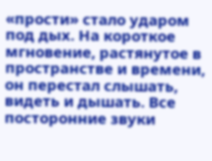«прости» стало ударом под дых. На короткое мгновение, растянутое в пространстве и времени, он перестал слышать, видеть и дышать. Все посторонние звуки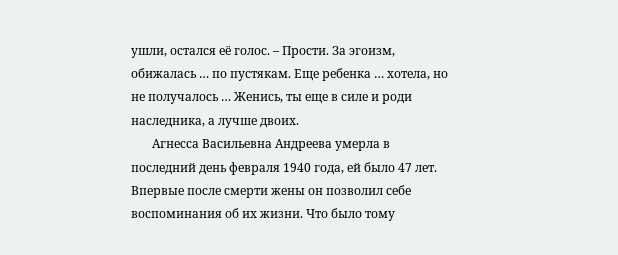ушли, остался её голос. – Прости. За эгоизм, обижалась … по пустякам. Еще ребенка … хотела, но не получалось … Женись, ты еще в силе и роди наследника, а лучше двоих.
       Агнесса Васильевна Андреева умерла в последний день февраля 1940 года, ей было 47 лет. Впервые после смерти жены он позволил себе воспоминания об их жизни. Что было тому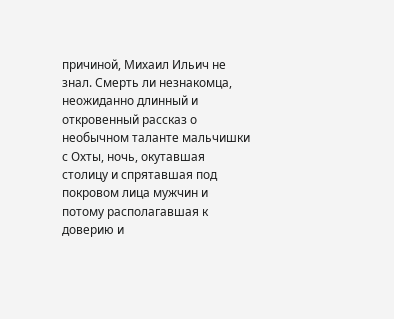причиной, Михаил Ильич не знал. Смерть ли незнакомца, неожиданно длинный и откровенный рассказ о необычном таланте мальчишки с Охты, ночь, окутавшая столицу и спрятавшая под покровом лица мужчин и потому располагавшая к доверию и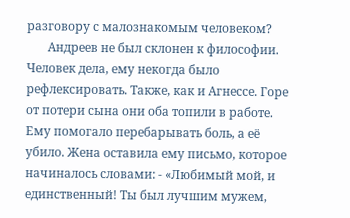разговору с малознакомым человеком?
       Андреев не был склонен к философии. Человек дела, ему некогда было рефлексировать. Также, как и Агнессе. Горе от потери сына они оба топили в работе. Ему помогало перебарывать боль, а её убило. Жена оставила ему письмо, которое начиналось словами: - «Любимый мой, и единственный! Ты был лучшим мужем,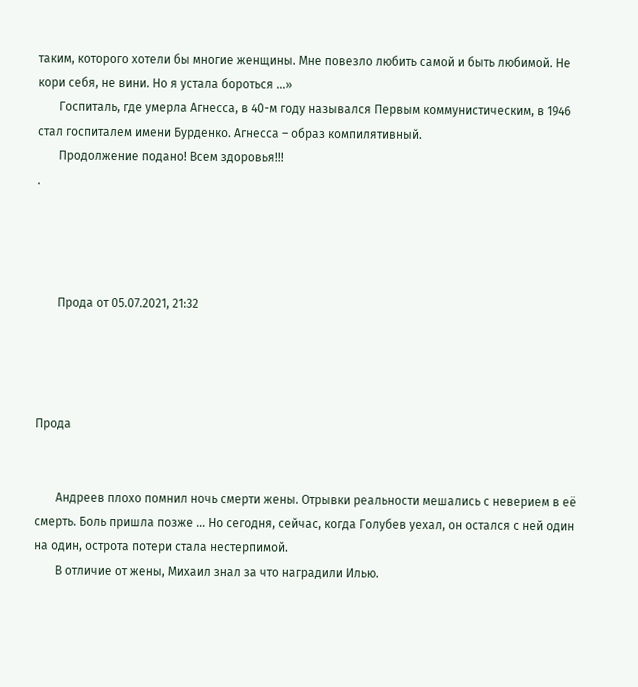таким, которого хотели бы многие женщины. Мне повезло любить самой и быть любимой. Не кори себя, не вини. Но я устала бороться …»
       Госпиталь, где умерла Агнесса, в 40-м году назывался Первым коммунистическим, в 1946 стал госпиталем имени Бурденко. Агнесса – образ компилятивный.
       Продолжение подано! Всем здоровья!!!
.




       Прода от 05.07.2021, 21:32




Прода


       Андреев плохо помнил ночь смерти жены. Отрывки реальности мешались с неверием в её смерть. Боль пришла позже … Но сегодня, сейчас, когда Голубев уехал, он остался с ней один на один, острота потери стала нестерпимой.
       В отличие от жены, Михаил знал за что наградили Илью.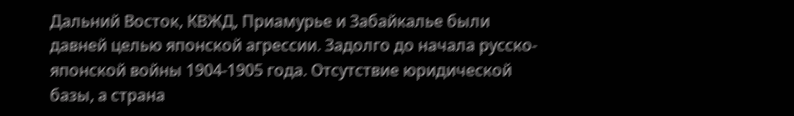Дальний Восток, КВЖД, Приамурье и Забайкалье были давней целью японской агрессии. Задолго до начала русско-японской войны 1904-1905 года. Отсутствие юридической базы, а страна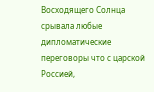Восходящего Солнца срывала любые дипломатические переговоры что с царской Россией,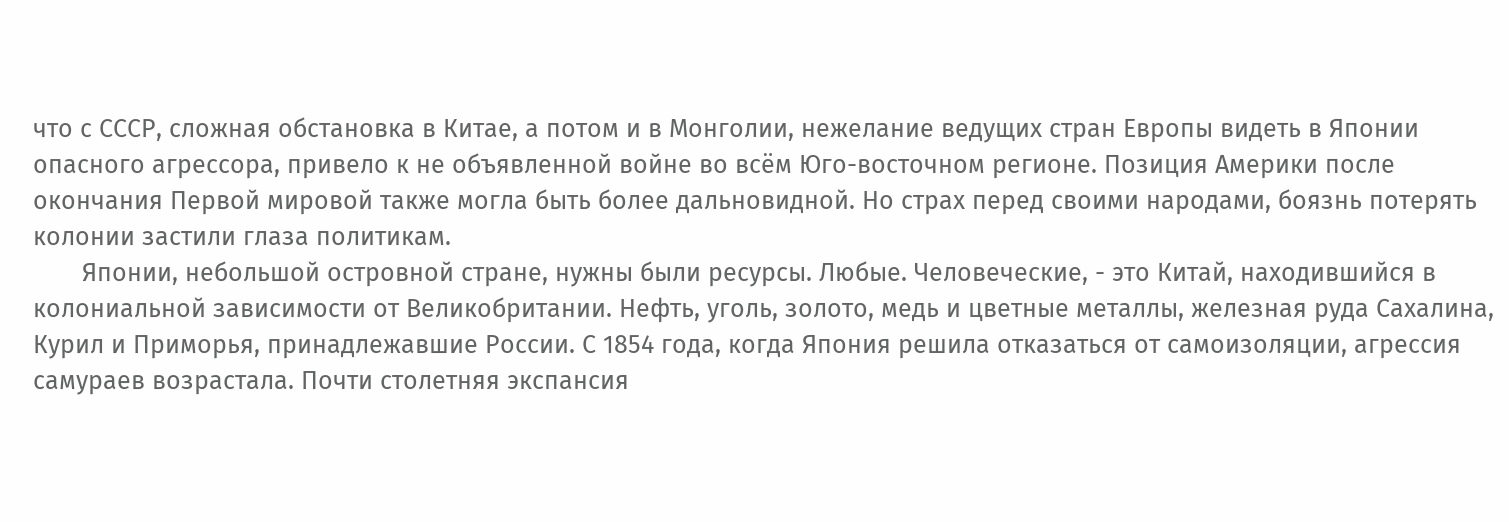что с СССР, сложная обстановка в Китае, а потом и в Монголии, нежелание ведущих стран Европы видеть в Японии опасного агрессора, привело к не объявленной войне во всём Юго-восточном регионе. Позиция Америки после окончания Первой мировой также могла быть более дальновидной. Но страх перед своими народами, боязнь потерять колонии застили глаза политикам.
       Японии, небольшой островной стране, нужны были ресурсы. Любые. Человеческие, - это Китай, находившийся в колониальной зависимости от Великобритании. Нефть, уголь, золото, медь и цветные металлы, железная руда Сахалина, Курил и Приморья, принадлежавшие России. С 1854 года, когда Япония решила отказаться от самоизоляции, агрессия самураев возрастала. Почти столетняя экспансия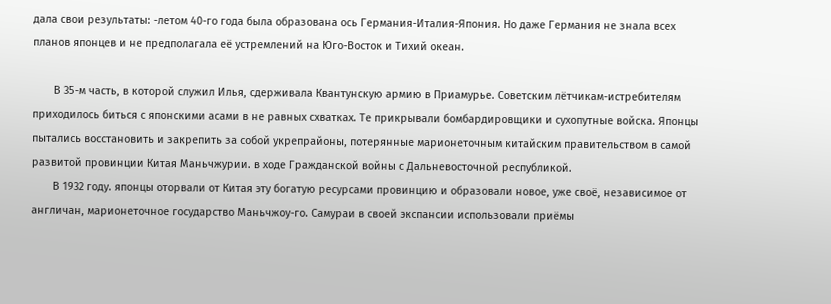дала свои результаты: -летом 40-го года была образована ось Германия-Италия-Япония. Но даже Германия не знала всех планов японцев и не предполагала её устремлений на Юго-Восток и Тихий океан.

       В 35-м часть, в которой служил Илья, сдерживала Квантунскую армию в Приамурье. Советским лётчикам-истребителям приходилось биться с японскими асами в не равных схватках. Те прикрывали бомбардировщики и сухопутные войска. Японцы пытались восстановить и закрепить за собой укрепрайоны, потерянные марионеточным китайским правительством в самой развитой провинции Китая Маньчжурии. в ходе Гражданской войны с Дальневосточной республикой.
       В 1932 году. японцы оторвали от Китая эту богатую ресурсами провинцию и образовали новое, уже своё, независимое от англичан, марионеточное государство Маньчжоу-го. Самураи в своей экспансии использовали приёмы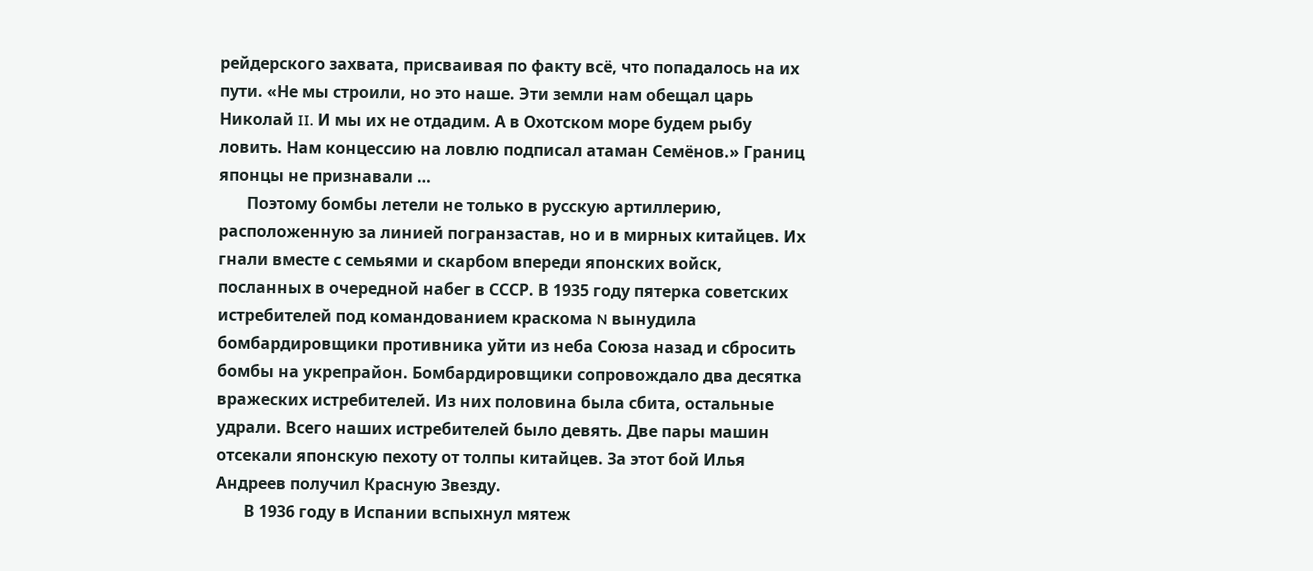рейдерского захвата, присваивая по факту всё, что попадалось на их пути. «Не мы строили, но это наше. Эти земли нам обещал царь Николай II. И мы их не отдадим. А в Охотском море будем рыбу ловить. Нам концессию на ловлю подписал атаман Семёнов.» Границ японцы не признавали …
       Поэтому бомбы летели не только в русскую артиллерию, расположенную за линией погранзастав, но и в мирных китайцев. Их гнали вместе с семьями и скарбом впереди японских войск, посланных в очередной набег в СССР. В 1935 году пятерка советских истребителей под командованием краскома N вынудила бомбардировщики противника уйти из неба Союза назад и сбросить бомбы на укрепрайон. Бомбардировщики сопровождало два десятка вражеских истребителей. Из них половина была сбита, остальные удрали. Всего наших истребителей было девять. Две пары машин отсекали японскую пехоту от толпы китайцев. За этот бой Илья Андреев получил Красную Звезду.
       В 1936 году в Испании вспыхнул мятеж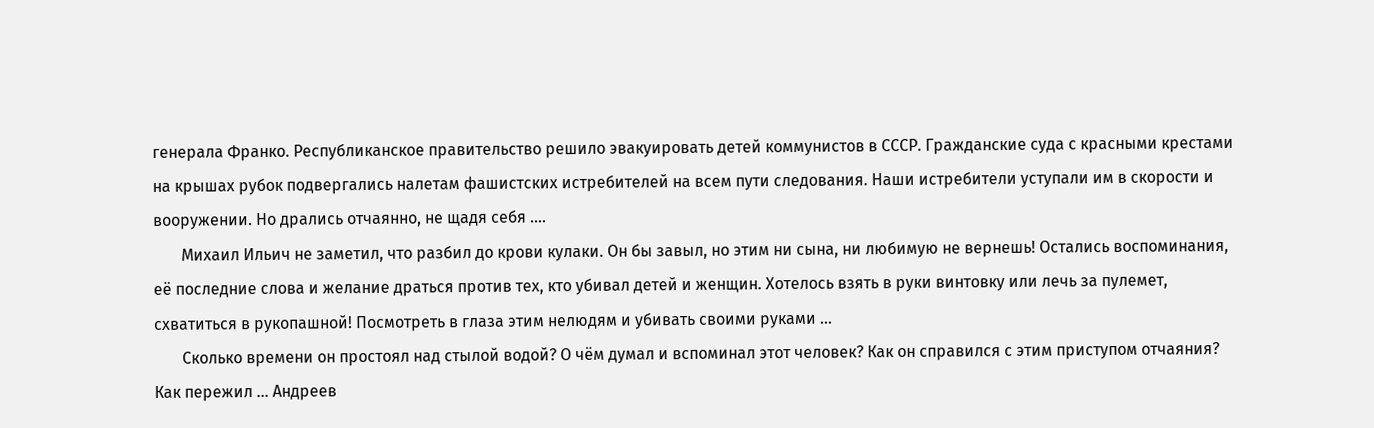генерала Франко. Республиканское правительство решило эвакуировать детей коммунистов в СССР. Гражданские суда с красными крестами на крышах рубок подвергались налетам фашистских истребителей на всем пути следования. Наши истребители уступали им в скорости и вооружении. Но дрались отчаянно, не щадя себя ….
       Михаил Ильич не заметил, что разбил до крови кулаки. Он бы завыл, но этим ни сына, ни любимую не вернешь! Остались воспоминания, её последние слова и желание драться против тех, кто убивал детей и женщин. Хотелось взять в руки винтовку или лечь за пулемет, схватиться в рукопашной! Посмотреть в глаза этим нелюдям и убивать своими руками …
       Сколько времени он простоял над стылой водой? О чём думал и вспоминал этот человек? Как он справился с этим приступом отчаяния? Как пережил … Андреев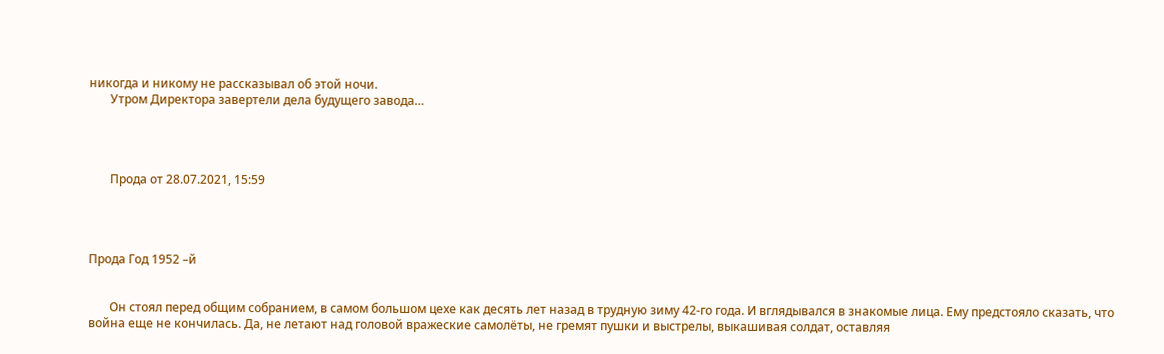никогда и никому не рассказывал об этой ночи.
       Утром Директора завертели дела будущего завода…




       Прода от 28.07.2021, 15:59




Прода Год 1952 –й


       Он стоял перед общим собранием, в самом большом цехе как десять лет назад в трудную зиму 42-го года. И вглядывался в знакомые лица. Ему предстояло сказать, что война еще не кончилась. Да, не летают над головой вражеские самолёты, не гремят пушки и выстрелы, выкашивая солдат, оставляя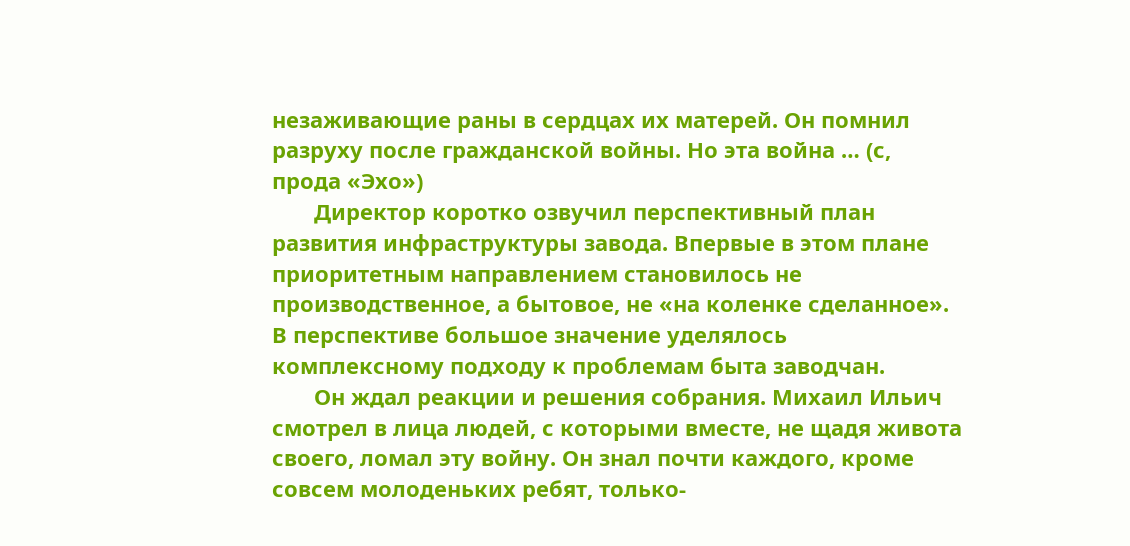незаживающие раны в сердцах их матерей. Он помнил разруху после гражданской войны. Но эта война … (с, прода «Эхо»)
       Директор коротко озвучил перспективный план развития инфраструктуры завода. Впервые в этом плане приоритетным направлением становилось не производственное, а бытовое, не «на коленке сделанное». В перспективе большое значение уделялось комплексному подходу к проблемам быта заводчан.
       Он ждал реакции и решения собрания. Михаил Ильич смотрел в лица людей, с которыми вместе, не щадя живота своего, ломал эту войну. Он знал почти каждого, кроме совсем молоденьких ребят, только-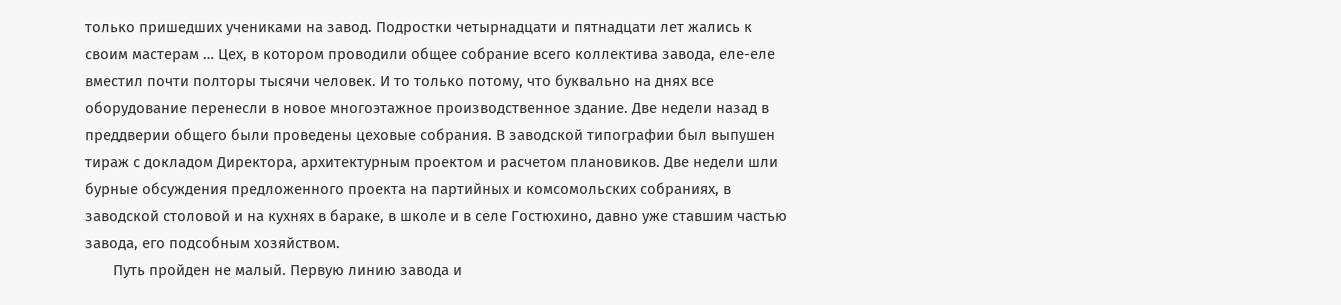только пришедших учениками на завод. Подростки четырнадцати и пятнадцати лет жались к своим мастерам … Цех, в котором проводили общее собрание всего коллектива завода, еле-еле вместил почти полторы тысячи человек. И то только потому, что буквально на днях все оборудование перенесли в новое многоэтажное производственное здание. Две недели назад в преддверии общего были проведены цеховые собрания. В заводской типографии был выпушен тираж с докладом Директора, архитектурным проектом и расчетом плановиков. Две недели шли бурные обсуждения предложенного проекта на партийных и комсомольских собраниях, в заводской столовой и на кухнях в бараке, в школе и в селе Гостюхино, давно уже ставшим частью завода, его подсобным хозяйством.
       Путь пройден не малый. Первую линию завода и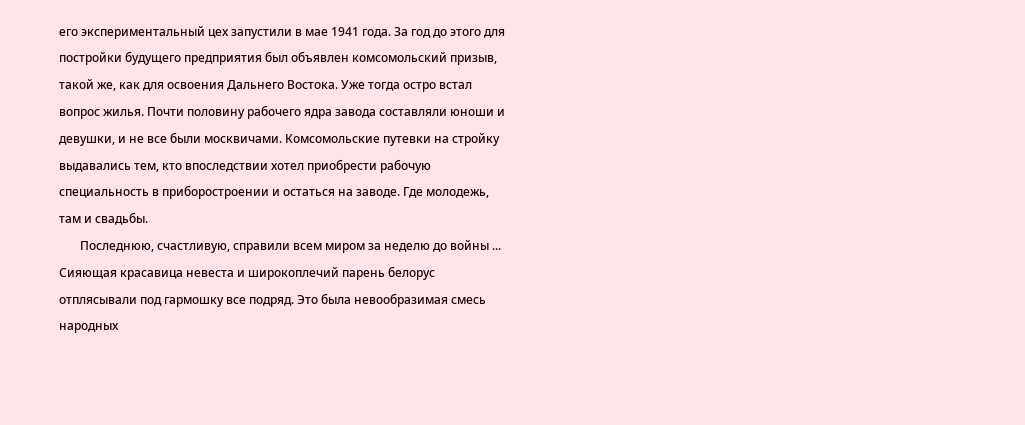его экспериментальный цех запустили в мае 1941 года. За год до этого для постройки будущего предприятия был объявлен комсомольский призыв, такой же, как для освоения Дальнего Востока. Уже тогда остро встал вопрос жилья. Почти половину рабочего ядра завода составляли юноши и девушки, и не все были москвичами. Комсомольские путевки на стройку выдавались тем, кто впоследствии хотел приобрести рабочую специальность в приборостроении и остаться на заводе. Где молодежь, там и свадьбы.
       Последнюю, счастливую, справили всем миром за неделю до войны ... Сияющая красавица невеста и широкоплечий парень белорус отплясывали под гармошку все подряд. Это была невообразимая смесь народных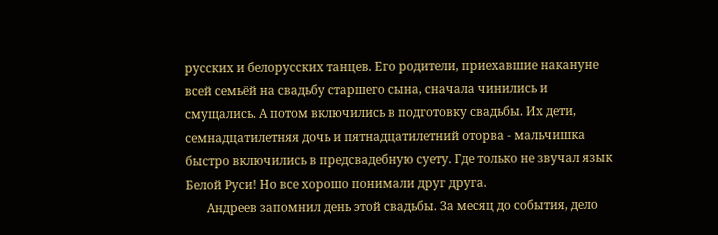русских и белорусских танцев. Его родители, приехавшие накануне всей семьёй на свадьбу старшего сына, сначала чинились и смущались. А потом включились в подготовку свадьбы. Их дети, семнадцатилетняя дочь и пятнадцатилетний оторва - мальчишка быстро включились в предсвадебную суету. Где только не звучал язык Белой Руси! Но все хорошо понимали друг друга.
       Андреев запомнил день этой свадьбы. За месяц до события, дело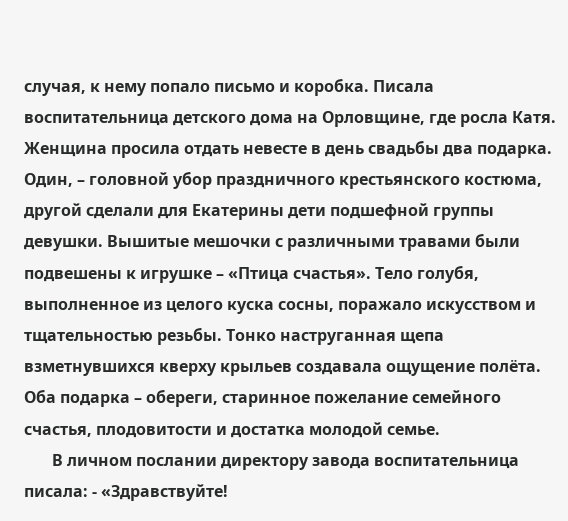случая, к нему попало письмо и коробка. Писала воспитательница детского дома на Орловщине, где росла Катя. Женщина просила отдать невесте в день свадьбы два подарка. Один, – головной убор праздничного крестьянского костюма, другой сделали для Екатерины дети подшефной группы девушки. Вышитые мешочки с различными травами были подвешены к игрушке – «Птица счастья». Тело голубя, выполненное из целого куска сосны, поражало искусством и тщательностью резьбы. Тонко наструганная щепа взметнувшихся кверху крыльев создавала ощущение полёта. Оба подарка – обереги, старинное пожелание семейного счастья, плодовитости и достатка молодой семье.
       В личном послании директору завода воспитательница писала: - «Здравствуйте!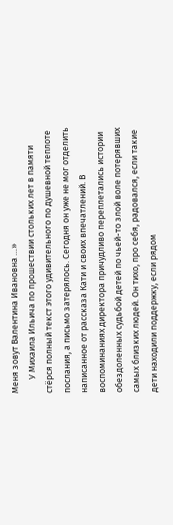Меня зовут Валентина Ивановна …»
       У Михаила Ильича по прошествии стольких лет в памяти стёрся полный текст этого удивительного по душевной теплоте послания, а письмо затерялось. Сегодня он уже не мог отделить написанное от рассказа Кати и своих впечатлений. В воспоминаниях директора причудливо переплетались истории обездоленных судьбой детей по чьей-то злой воле потерявших самых близких людей. Он тихо, про себя, радовался, если такие дети находили поддержку, если рядом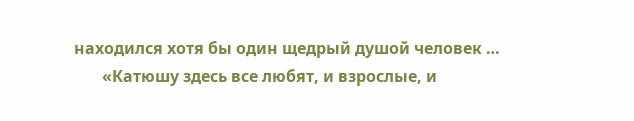находился хотя бы один щедрый душой человек …
       «Катюшу здесь все любят, и взрослые, и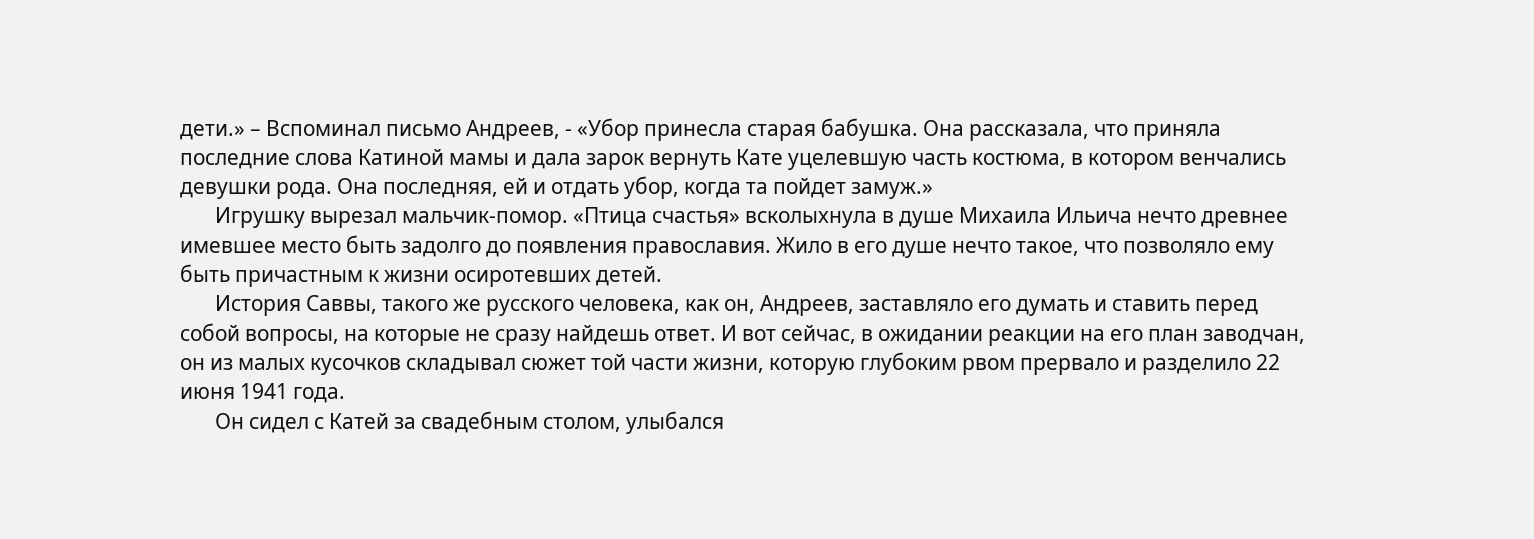дети.» – Вспоминал письмо Андреев, - «Убор принесла старая бабушка. Она рассказала, что приняла последние слова Катиной мамы и дала зарок вернуть Кате уцелевшую часть костюма, в котором венчались девушки рода. Она последняя, ей и отдать убор, когда та пойдет замуж.»
       Игрушку вырезал мальчик-помор. «Птица счастья» всколыхнула в душе Михаила Ильича нечто древнее имевшее место быть задолго до появления православия. Жило в его душе нечто такое, что позволяло ему быть причастным к жизни осиротевших детей.
       История Саввы, такого же русского человека, как он, Андреев, заставляло его думать и ставить перед собой вопросы, на которые не сразу найдешь ответ. И вот сейчас, в ожидании реакции на его план заводчан, он из малых кусочков складывал сюжет той части жизни, которую глубоким рвом прервало и разделило 22 июня 1941 года.
       Он сидел с Катей за свадебным столом, улыбался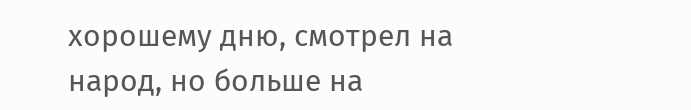хорошему дню, смотрел на народ, но больше на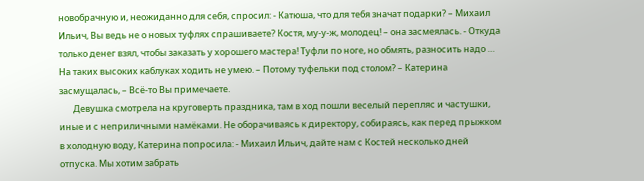новобрачную и, неожиданно для себя, спросил: - Катюша, что для тебя значат подарки? – Михаил Ильич, Вы ведь не о новых туфлях спрашиваете? Костя, му-у-ж, молодец! – она засмеялась. - Откуда только денег взял, чтобы заказать у хорошего мастера! Туфли по ноге, но обмять, разносить надо … На таких высоких каблуках ходить не умею. – Потому туфельки под столом? – Катерина засмущалась, – Всё-то Вы примечаете.
       Девушка смотрела на круговерть праздника, там в ход пошли веселый перепляс и частушки, иные и с неприличными намёками. Не оборачиваясь к директору, собираясь, как перед прыжком в холодную воду, Катерина попросила: - Михаил Ильич, дайте нам с Костей несколько дней отпуска. Мы хотим забрать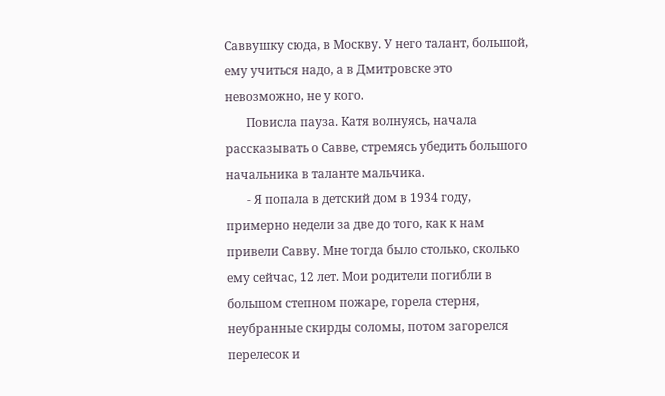Саввушку сюда, в Москву. У него талант, большой, ему учиться надо, а в Дмитровске это невозможно, не у кого.
       Повисла пауза. Катя волнуясь, начала рассказывать о Савве, стремясь убедить большого начальника в таланте мальчика.
       - Я попала в детский дом в 1934 году, примерно недели за две до того, как к нам привели Савву. Мне тогда было столько, сколько ему сейчас, 12 лет. Мои родители погибли в большом степном пожаре, горела стерня, неубранные скирды соломы, потом загорелся перелесок и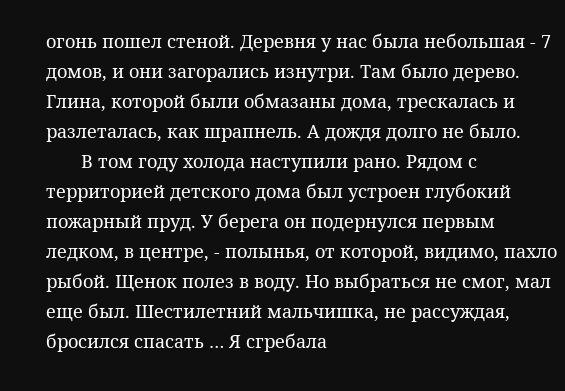огонь пошел стеной. Деревня у нас была небольшая - 7 домов, и они загорались изнутри. Там было дерево. Глина, которой были обмазаны дома, трескалась и разлеталась, как шрапнель. А дождя долго не было.
       В том году холода наступили рано. Рядом с территорией детского дома был устроен глубокий пожарный пруд. У берега он подернулся первым ледком, в центре, - полынья, от которой, видимо, пахло рыбой. Щенок полез в воду. Но выбраться не смог, мал еще был. Шестилетний мальчишка, не рассуждая, бросился спасать … Я сгребала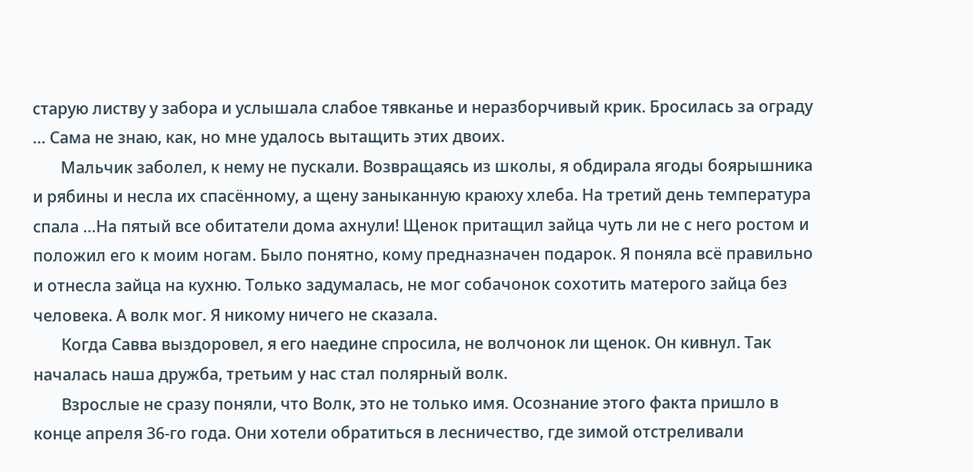старую листву у забора и услышала слабое тявканье и неразборчивый крик. Бросилась за ограду … Сама не знаю, как, но мне удалось вытащить этих двоих.
       Мальчик заболел, к нему не пускали. Возвращаясь из школы, я обдирала ягоды боярышника и рябины и несла их спасённому, а щену заныканную краюху хлеба. На третий день температура спала …На пятый все обитатели дома ахнули! Щенок притащил зайца чуть ли не с него ростом и положил его к моим ногам. Было понятно, кому предназначен подарок. Я поняла всё правильно и отнесла зайца на кухню. Только задумалась, не мог собачонок сохотить матерого зайца без человека. А волк мог. Я никому ничего не сказала.
       Когда Савва выздоровел, я его наедине спросила, не волчонок ли щенок. Он кивнул. Так началась наша дружба, третьим у нас стал полярный волк.
       Взрослые не сразу поняли, что Волк, это не только имя. Осознание этого факта пришло в конце апреля 36-го года. Они хотели обратиться в лесничество, где зимой отстреливали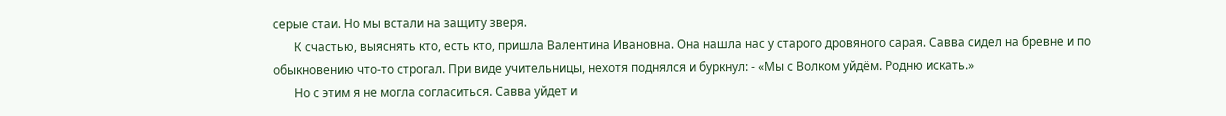серые стаи. Но мы встали на защиту зверя.
       К счастью, выяснять кто, есть кто, пришла Валентина Ивановна. Она нашла нас у старого дровяного сарая. Савва сидел на бревне и по обыкновению что-то строгал. При виде учительницы, нехотя поднялся и буркнул: - «Мы с Волком уйдём. Родню искать.»
       Но с этим я не могла согласиться. Савва уйдет и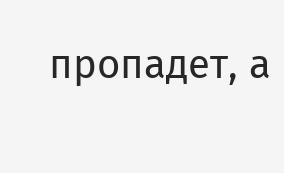пропадет, а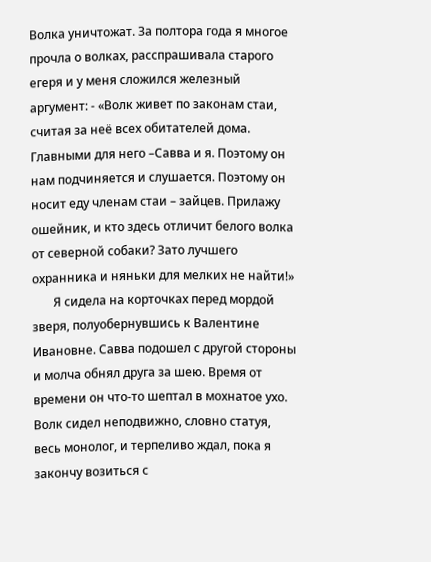Волка уничтожат. За полтора года я многое прочла о волках, расспрашивала старого егеря и у меня сложился железный аргумент: - «Волк живет по законам стаи, считая за неё всех обитателей дома. Главными для него –Савва и я. Поэтому он нам подчиняется и слушается. Поэтому он носит еду членам стаи – зайцев. Прилажу ошейник, и кто здесь отличит белого волка от северной собаки? Зато лучшего охранника и няньки для мелких не найти!»
       Я сидела на корточках перед мордой зверя, полуобернувшись к Валентине Ивановне. Савва подошел с другой стороны и молча обнял друга за шею. Время от времени он что-то шептал в мохнатое ухо. Волк сидел неподвижно, словно статуя, весь монолог, и терпеливо ждал, пока я закончу возиться с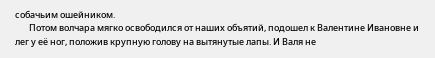собачьим ошейником.
       Потом волчара мягко освободился от наших объятий, подошел к Валентине Ивановне и лег у её ног, положив крупную голову на вытянутые лапы. И Валя не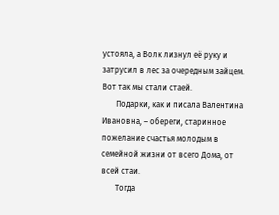устояла, а Волк лизнул её руку и затрусил в лес за очередным зайцем. Вот так мы стали стаей.
       Подарки, как и писала Валентина Ивановна, – обереги, старинное пожелание счастья молодым в семейной жизни от всего Дома, от всей стаи.
       Тогда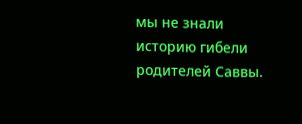мы не знали историю гибели родителей Саввы.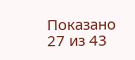Показано 27 из 43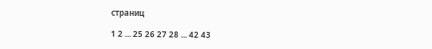страниц

1 2 ... 25 26 27 28 ... 42 43